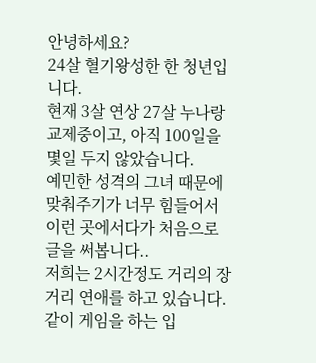안녕하세요?
24살 혈기왕성한 한 청년입니다.
현재 3살 연상 27살 누나랑 교제중이고, 아직 100일을 몇일 두지 않았습니다.
예민한 성격의 그녀 때문에 맞춰주기가 너무 힘들어서 이런 곳에서다가 처음으로 글을 써봅니다..
저희는 2시간정도 거리의 장거리 연애를 하고 있습니다.
같이 게임을 하는 입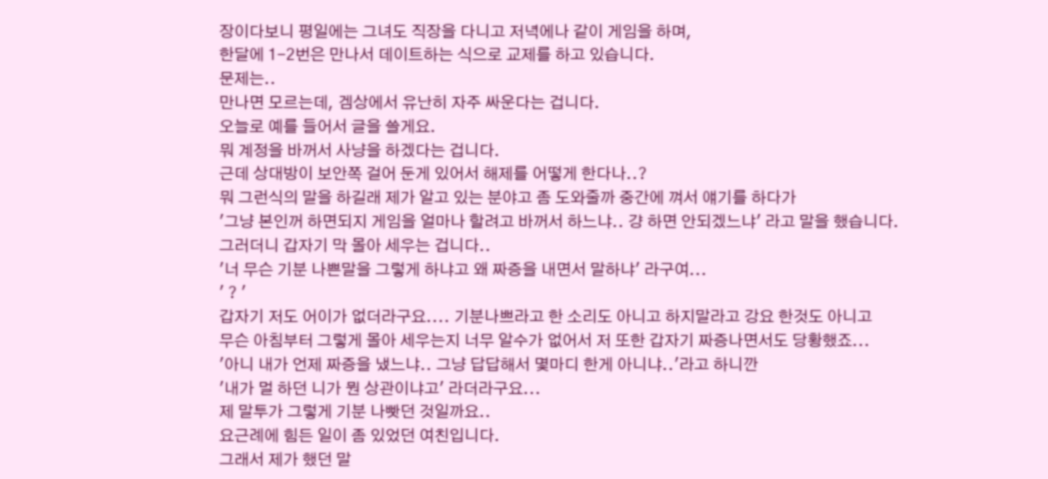장이다보니 평일에는 그녀도 직장을 다니고 저녁에나 같이 게임을 하며,
한달에 1-2번은 만나서 데이트하는 식으로 교제를 하고 있습니다.
문제는..
만나면 모르는데, 겜상에서 유난히 자주 싸운다는 겁니다.
오늘로 예를 들어서 글을 쓸게요.
뭐 계정을 바꺼서 사냥을 하겠다는 겁니다.
근데 상대방이 보안쪽 걸어 둔게 있어서 해제를 어떻게 한다나..?
뭐 그런식의 말을 하길래 제가 알고 있는 분야고 좀 도와줄까 중간에 껴서 얘기를 하다가
'그냥 본인꺼 하면되지 게임을 얼마나 할려고 바꺼서 하느냐.. 걍 하면 안되겠느냐' 라고 말을 했습니다.
그러더니 갑자기 막 몰아 세우는 겁니다..
'너 무슨 기분 나쁜말을 그렇게 하냐고 왜 짜증을 내면서 말하냐' 라구여...
' ? '
갑자기 저도 어이가 없더라구요.... 기분나쁘라고 한 소리도 아니고 하지말라고 강요 한것도 아니고
무슨 아침부터 그렇게 몰아 세우는지 너무 알수가 없어서 저 또한 갑자기 짜증나면서도 당황했죠...
'아니 내가 언제 짜증을 냈느냐.. 그냥 답답해서 몇마디 한게 아니냐..'라고 하니깐
'내가 멀 하던 니가 뭔 상관이냐고' 라더라구요...
제 말투가 그렇게 기분 나빳던 것일까요..
요근례에 힘든 일이 좀 있었던 여친입니다.
그래서 제가 했던 말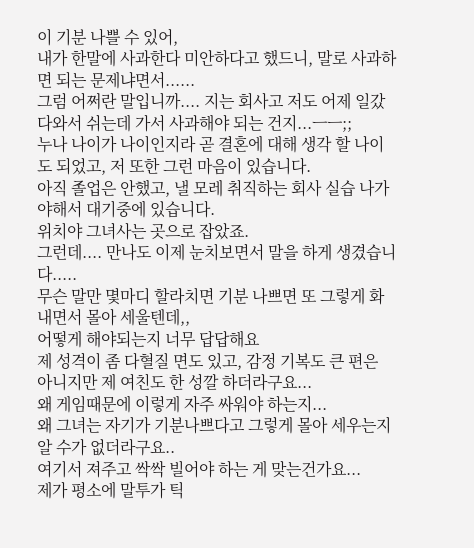이 기분 나쁠 수 있어,
내가 한말에 사과한다 미안하다고 했드니, 말로 사과하면 되는 문제냐면서......
그럼 어쩌란 말입니까.... 지는 회사고 저도 어제 일갔다와서 쉬는데 가서 사과해야 되는 건지...ㅡㅡ;;
누나 나이가 나이인지라 곧 결혼에 대해 생각 할 나이도 되었고, 저 또한 그런 마음이 있습니다.
아직 졸업은 안했고, 낼 모레 취직하는 회사 실습 나가야해서 대기중에 있습니다.
위치야 그녀사는 곳으로 잡았죠.
그런데.... 만나도 이제 눈치보면서 말을 하게 생겼습니다.....
무슨 말만 몇마디 할라치면 기분 나쁘면 또 그렇게 화내면서 몰아 세울텐데,,
어떻게 해야되는지 너무 답답해요
제 성격이 좀 다혈질 면도 있고, 감정 기복도 큰 편은 아니지만 제 여친도 한 성깔 하더라구요...
왜 게임때문에 이렇게 자주 싸워야 하는지...
왜 그녀는 자기가 기분나쁘다고 그렇게 몰아 세우는지 알 수가 없더라구요..
여기서 져주고 싹싹 빌어야 하는 게 맞는건가요...
제가 평소에 말투가 틱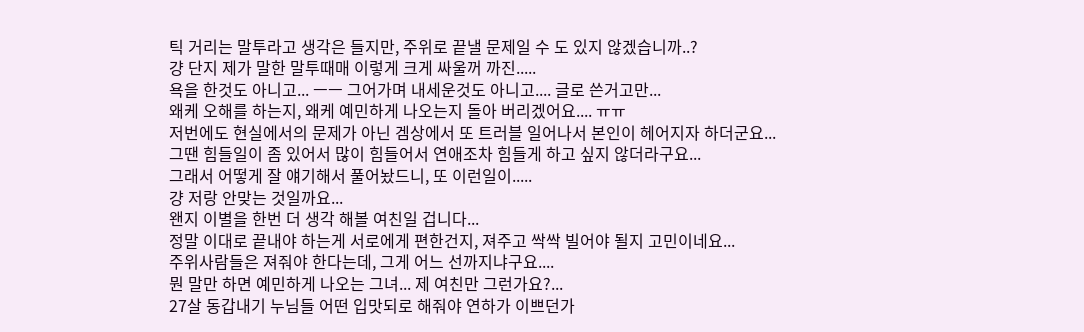틱 거리는 말투라고 생각은 들지만, 주위로 끝낼 문제일 수 도 있지 않겠습니까..?
걍 단지 제가 말한 말투때매 이렇게 크게 싸울꺼 까진.....
욕을 한것도 아니고... ㅡㅡ 그어가며 내세운것도 아니고.... 글로 쓴거고만...
왜케 오해를 하는지, 왜케 예민하게 나오는지 돌아 버리겠어요.... ㅠㅠ
저번에도 현실에서의 문제가 아닌 겜상에서 또 트러블 일어나서 본인이 헤어지자 하더군요...
그땐 힘들일이 좀 있어서 많이 힘들어서 연애조차 힘들게 하고 싶지 않더라구요...
그래서 어떻게 잘 얘기해서 풀어놨드니, 또 이런일이.....
걍 저랑 안맞는 것일까요...
왠지 이별을 한번 더 생각 해볼 여친일 겁니다...
정말 이대로 끝내야 하는게 서로에게 편한건지, 져주고 싹싹 빌어야 될지 고민이네요...
주위사람들은 져줘야 한다는데, 그게 어느 선까지냐구요....
뭔 말만 하면 예민하게 나오는 그녀... 제 여친만 그런가요?...
27살 동갑내기 누님들 어떤 입맛되로 해줘야 연하가 이쁘던가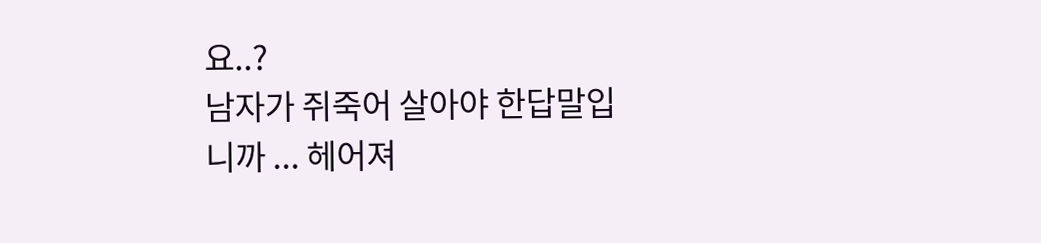요..?
남자가 쥐죽어 살아야 한답말입니까 ... 헤어져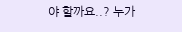야 할까요..? 누가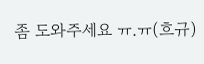좀 도와주세요 ㅠ.ㅠ(흐규)